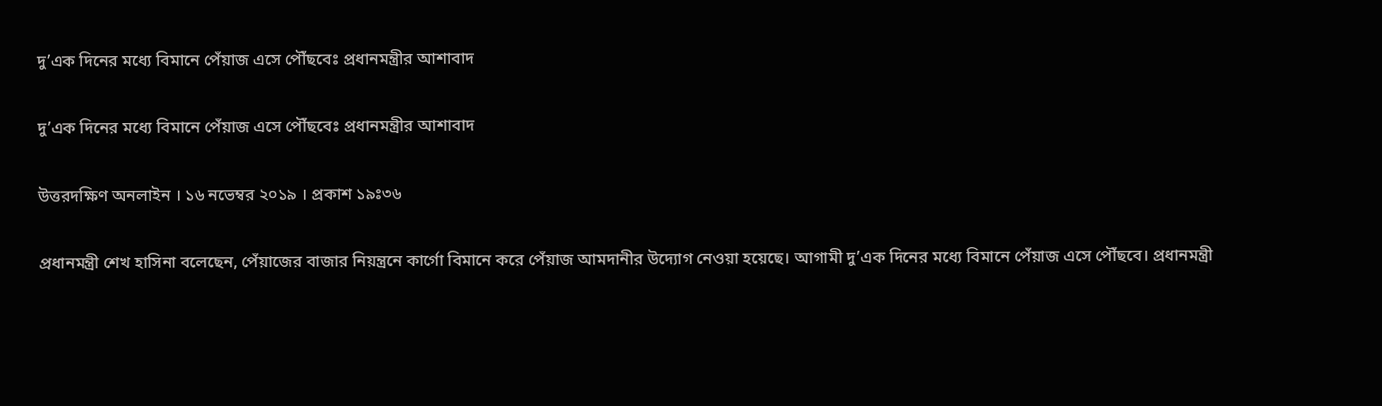দু’এক দিনের মধ্যে বিমানে পেঁয়াজ এসে পৌঁছবেঃ প্রধানমন্ত্রীর আশাবাদ

দু’এক দিনের মধ্যে বিমানে পেঁয়াজ এসে পৌঁছবেঃ প্রধানমন্ত্রীর আশাবাদ

উত্তরদক্ষিণ অনলাইন । ১৬ নভেম্বর ২০১৯ । প্রকাশ ১৯ঃ৩৬

প্রধানমন্ত্রী শেখ হাসিনা বলেছেন, পেঁয়াজের বাজার নিয়ন্ত্রনে কার্গো বিমানে করে পেঁয়াজ আমদানীর উদ্যোগ নেওয়া হয়েছে। আগামী দু’এক দিনের মধ্যে বিমানে পেঁয়াজ এসে পৌঁছবে। প্রধানমন্ত্রী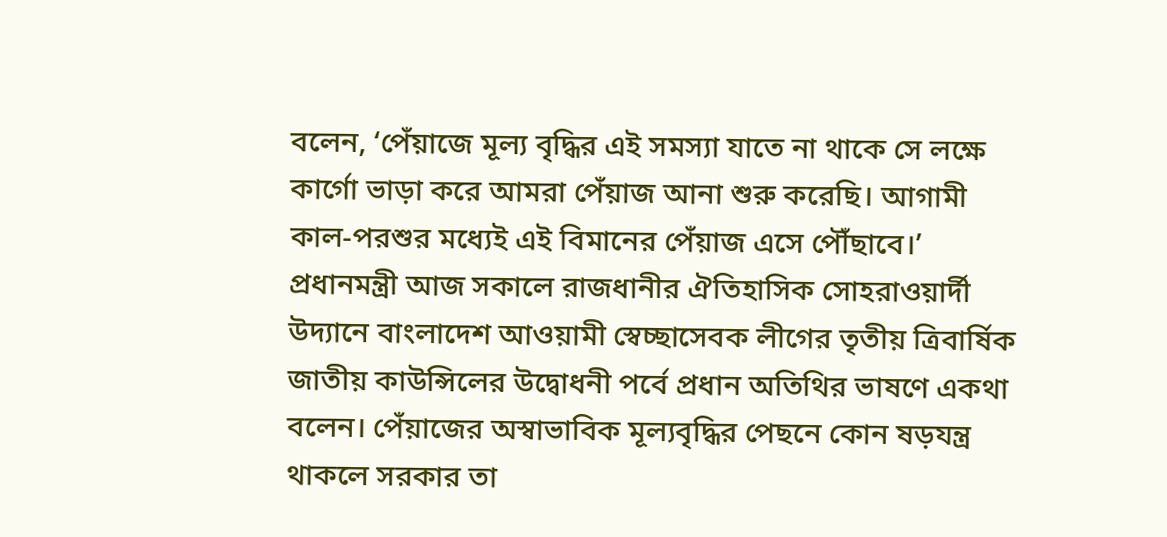বলেন, ‘পেঁয়াজে মূল্য বৃদ্ধির এই সমস্যা যাতে না থাকে সে লক্ষে কার্গো ভাড়া করে আমরা পেঁয়াজ আনা শুরু করেছি। আগামী কাল-পরশুর মধ্যেই এই বিমানের পেঁয়াজ এসে পৌঁছাবে।’
প্রধানমন্ত্রী আজ সকালে রাজধানীর ঐতিহাসিক সোহরাওয়ার্দী উদ্যানে বাংলাদেশ আওয়ামী স্বেচ্ছাসেবক লীগের তৃতীয় ত্রিবার্ষিক জাতীয় কাউন্সিলের উদ্বোধনী পর্বে প্রধান অতিথির ভাষণে একথা বলেন। পেঁয়াজের অস্বাভাবিক মূল্যবৃদ্ধির পেছনে কোন ষড়যন্ত্র থাকলে সরকার তা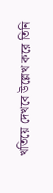খতিয়ে দেখবে উল্লেখ করে তিনি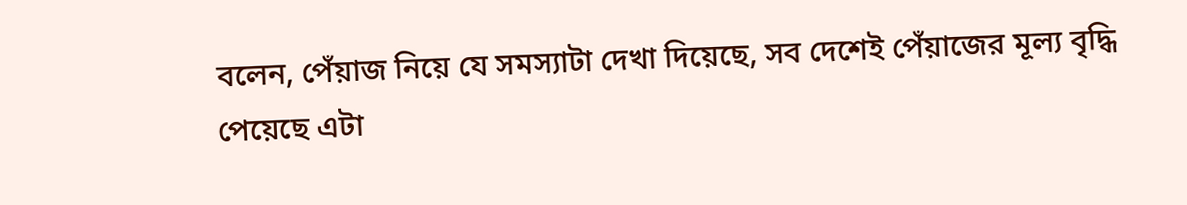বলেন, পেঁয়াজ নিয়ে যে সমস্যাটা দেখা দিয়েছে, সব দেশেই পেঁয়াজের মূল্য বৃদ্ধি পেয়েছে এটা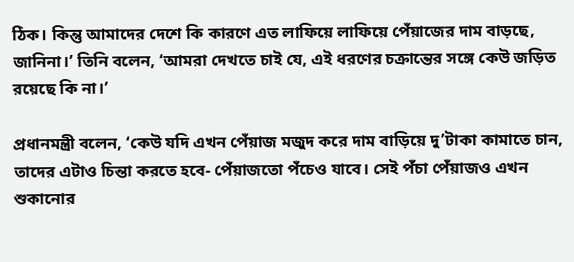ঠিক। কিন্তু আমাদের দেশে কি কারণে এত লাফিয়ে লাফিয়ে পেঁয়াজের দাম বাড়ছে, জানিনা।’ তিনি বলেন, ‘আমরা দেখতে চাই যে, এই ধরণের চক্রান্তের সঙ্গে কেউ জড়িত রয়েছে কি না।’

প্রধানমন্ত্রী বলেন, ‘কেউ যদি এখন পেঁয়াজ মজুদ করে দাম বাড়িয়ে দু’টাকা কামাতে চান, তাদের এটাও চিন্তা করতে হবে- পেঁয়াজতো পঁচেও যাবে। সেই পঁচা পেঁয়াজও এখন শুকানোর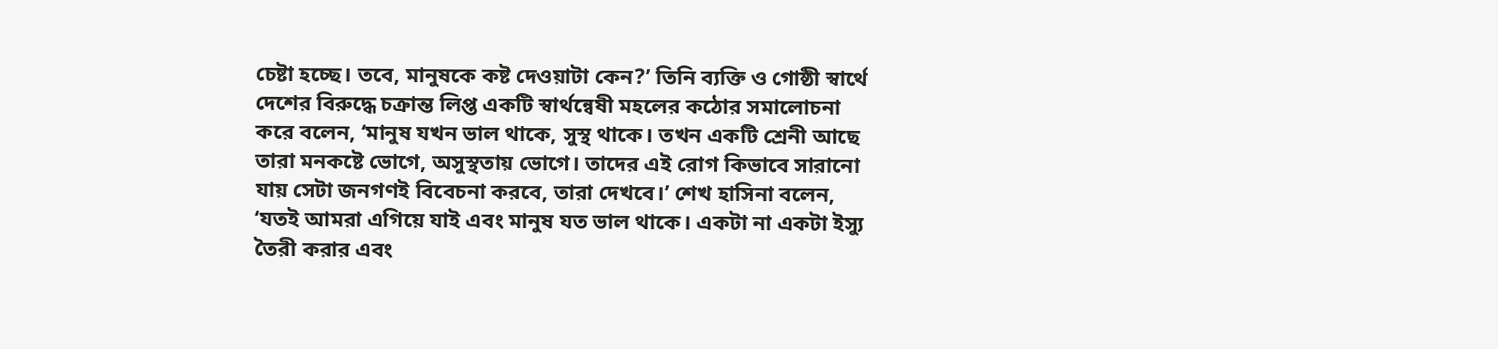চেষ্টা হচ্ছে। তবে, মানুষকে কষ্ট দেওয়াটা কেন?’ তিনি ব্যক্তি ও গোষ্ঠী স্বার্থে দেশের বিরুদ্ধে চক্রান্ত লিপ্ত একটি স্বার্থন্বেষী মহলের কঠোর সমালোচনা করে বলেন, ‘মানুষ যখন ভাল থাকে, সুস্থ থাকে। তখন একটি শ্রেনী আছে তারা মনকষ্টে ভোগে, অসুস্থতায় ভোগে। তাদের এই রোগ কিভাবে সারানো যায় সেটা জনগণই বিবেচনা করবে, তারা দেখবে।’ শেখ হাসিনা বলেন, ‘যতই আমরা এগিয়ে যাই এবং মানুষ যত ভাল থাকে। একটা না একটা ইস্যু তৈরী করার এবং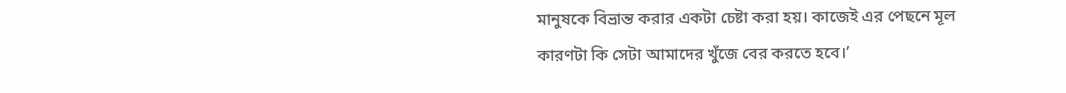মানুষকে বিভ্রান্ত করার একটা চেষ্টা করা হয়। কাজেই এর পেছনে মূল কারণটা কি সেটা আমাদের খুঁজে বের করতে হবে।’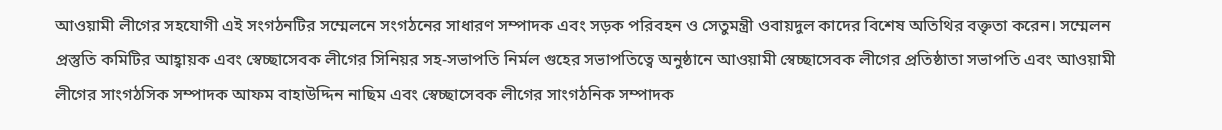আওয়ামী লীগের সহযোগী এই সংগঠনটির সম্মেলনে সংগঠনের সাধারণ সম্পাদক এবং সড়ক পরিবহন ও সেতুমন্ত্রী ওবায়দুল কাদের বিশেষ অতিথির বক্তৃতা করেন। সম্মেলন প্রস্তুতি কমিটির আহ্বায়ক এবং স্বেচ্ছাসেবক লীগের সিনিয়র সহ-সভাপতি নির্মল গুহের সভাপতিত্বে অনুষ্ঠানে আওয়ামী স্বেচ্ছাসেবক লীগের প্রতিষ্ঠাতা সভাপতি এবং আওয়ামী লীগের সাংগঠসিক সম্পাদক আফম বাহাউদ্দিন নাছিম এবং স্বেচ্ছাসেবক লীগের সাংগঠনিক সম্পাদক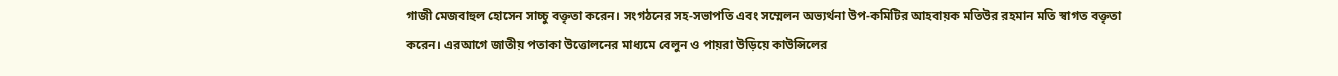গাজী মেজবাহুল হোসেন সাচ্চু বক্তৃতা করেন। সংগঠনের সহ-সভাপতি এবং সম্মেলন অভ্যর্থনা উপ-কমিটির আহবায়ক মতিউর রহমান মতি স্বাগত বক্তৃতা করেন। এরআগে জাতীয় পতাকা উত্তোলনের মাধ্যমে বেলুন ও পায়রা উড়িয়ে কাউন্সিলের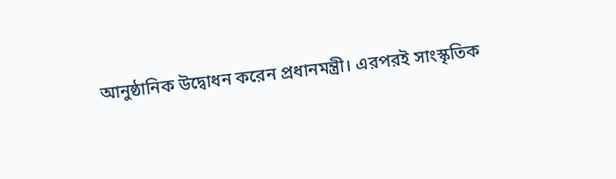আনুষ্ঠানিক উদ্বোধন করেন প্রধানমন্ত্রী। এরপরই সাংস্কৃতিক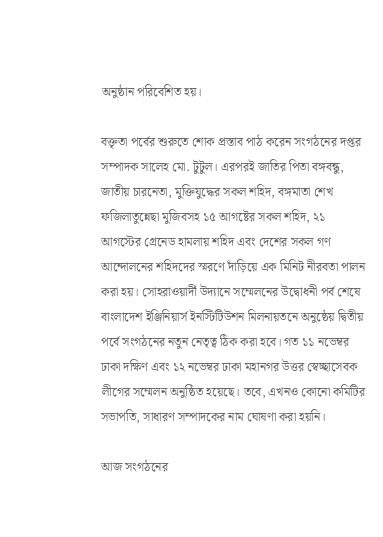অনুষ্ঠান পরিবেশিত হয়।

বক্তৃতা পর্বের শুরুতে শোক প্রস্তাব পাঠ করেন সংগঠনের দপ্তর সম্পাদক সালেহ মো. টুটুল। এরপরই জাতির পিতা বঙ্গবন্ধু, জাতীয় চারনেতা, মুক্তিযুদ্ধের সকল শহিদ, বঙ্গমাতা শেখ ফজিলাতুন্নেছা মুজিবসহ ১৫ আগষ্টের সকল শহিদ, ২১ আগস্টের গ্রেনেড হামলায় শহিদ এবং দেশের সকল গণ আন্দোলনের শহিদদের স্মরণে দাঁড়িয়ে এক মিনিট নীরবতা পালন করা হয়। সোহরাওয়ার্দী উদ্যানে সম্মেলনের উদ্বোধনী পর্ব শেষে বাংলাদেশ ইঞ্জিনিয়ার্স ইনস্টিটিউশন মিলনায়তনে অনুষ্ঠেয় দ্বিতীয় পর্বে সংগঠনের নতুন নেতৃত্ব ঠিক করা হবে। গত ১১ নভেম্বর ঢাকা দক্ষিণ এবং ১২ নভেম্বর ঢাকা মহানগর উত্তর স্বেচ্ছাসেবক লীগের সম্মেলন অনুষ্ঠিত হয়েছে। তবে, এখনও কোনো কমিটির সভাপতি, সাধারণ সম্পাদকের নাম ঘোষণা করা হয়নি।

আজ সংগঠনের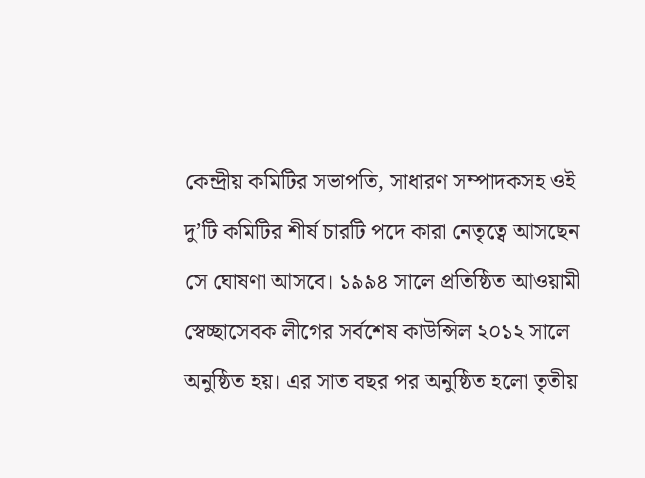কেন্দ্রীয় কমিটির সভাপতি, সাধারণ সম্পাদকসহ ওই দু’টি কমিটির শীর্ষ চারটি পদে কারা নেতৃত্বে আসছেন সে ঘোষণা আসবে। ১৯৯৪ সালে প্রতিষ্ঠিত আওয়ামী স্বেচ্ছাসেবক লীগের সর্বশেষ কাউন্সিল ২০১২ সালে অনুষ্ঠিত হয়। এর সাত বছর পর অনুষ্ঠিত হলো তৃতীয়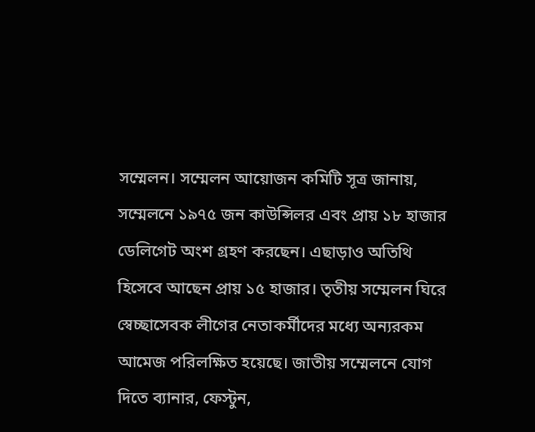সম্মেলন। সম্মেলন আয়োজন কমিটি সূত্র জানায়, সম্মেলনে ১৯৭৫ জন কাউন্সিলর এবং প্রায় ১৮ হাজার ডেলিগেট অংশ গ্রহণ করছেন। এছাড়াও অতিথি হিসেবে আছেন প্রায় ১৫ হাজার। তৃতীয় সম্মেলন ঘিরে স্বেচ্ছাসেবক লীগের নেতাকর্মীদের মধ্যে অন্যরকম আমেজ পরিলক্ষিত হয়েছে। জাতীয় সম্মেলনে যোগ দিতে ব্যানার, ফেস্টুন,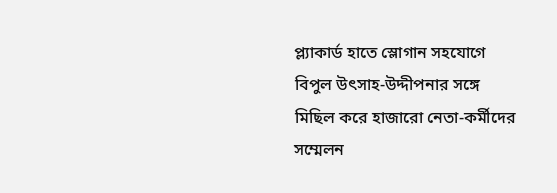প্ল্যাকার্ড হাতে স্লোগান সহযোগে বিপুল উৎসাহ-উদ্দীপনার সঙ্গে মিছিল করে হাজারো নেতা-কর্মীদের সম্মেলন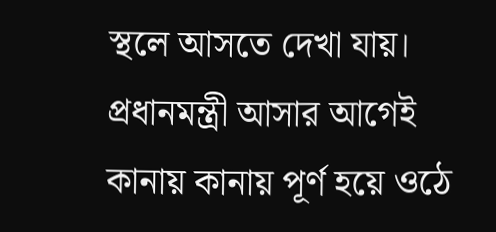স্থলে আসতে দেখা যায়। প্রধানমন্ত্রী আসার আগেই কানায় কানায় পূর্ণ হয়ে ওঠে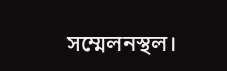সম্মেলনস্থল।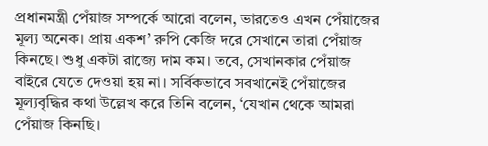প্রধানমন্ত্রী পেঁয়াজ সম্পর্কে আরো বলেন, ভারতেও এখন পেঁয়াজের মূল্য অনেক। প্রায় একশ’ রুপি কেজি দরে সেখানে তারা পেঁয়াজ কিনছে। শুধু একটা রাজ্যে দাম কম। তবে, সেখানকার পেঁয়াজ বাইরে যেতে দেওয়া হয় না। সর্বিকভাবে সবখানেই পেঁয়াজের মূল্যবৃদ্ধির কথা উল্লেখ করে তিনি বলেন, ‘যেখান থেকে আমরা পেঁয়াজ কিনছি।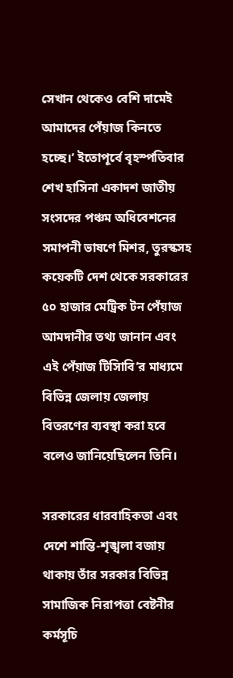সেখান থেকেও বেশি দামেই আমাদের পেঁয়াজ কিনতে হচ্ছে।’ ইতোপূর্বে বৃহস্পতিবার শেখ হাসিনা একাদশ জাতীয় সংসদের পঞ্চম অধিবেশনের সমাপনী ভাষণে মিশর, তুরস্কসহ কয়েকটি দেশ থেকে সরকারের ৫০ হাজার মেট্রিক টন পেঁয়াজ আমদানীর তথ্য জানান এবং এই পেঁয়াজ টিসিাবি’র মাধ্যমে বিভিন্ন জেলায় জেলায় বিতরণের ব্যবস্থা করা হবে বলেও জানিয়েছিলেন তিনি।

সরকারের ধারবাহিকতা এবং দেশে শান্তি-শৃঙ্খলা বজায় থাকায় তাঁর সরকার বিভিন্ন সামাজিক নিরাপত্তা বেষ্টনীর কর্মসূচি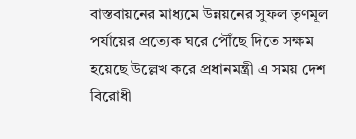বাস্তবায়নের মাধ্যমে উন্নয়নের সুফল তৃণমূল পর্যায়ের প্রত্যেক ঘরে পৌঁছে দিতে সক্ষম হয়েছে উল্লেখ করে প্রধানমন্ত্রী এ সময় দেশ বিরোধী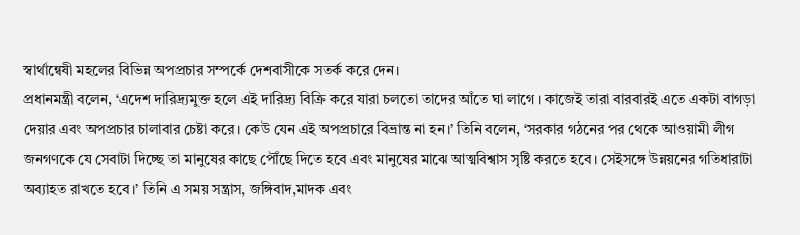স্বার্থান্বেষী মহলের বিভিন্ন অপপ্রচার সম্পর্কে দেশবাসীকে সতর্ক করে দেন।
প্রধানমন্ত্রী বলেন, ‘এদেশ দারিদ্র্যমুক্ত হলে এই দারিদ্র্য বিক্রি করে যারা চলতো তাদের আঁতে ঘা লাগে । কাজেই তারা বারবারই এতে একটা বাগড়া দেয়ার এবং অপপ্রচার চালাবার চেষ্টা করে। কেউ যেন এই অপপ্রচারে বিভ্রান্ত না হন।’ তিনি বলেন, ‘সরকার গঠনের পর থেকে আওয়ামী লীগ জনগণকে যে সেবাটা দিচ্ছে তা মানুষের কাছে পৌঁছে দিতে হবে এবং মানুষের মাঝে আত্মবিশ্বাস সৃষ্টি করতে হবে। সেইসঙ্গে উন্নয়নের গতিধারাটা অব্যাহত রাখতে হবে।’ তিনি এ সময় সন্ত্রাস, জঙ্গিবাদ,মাদক এবং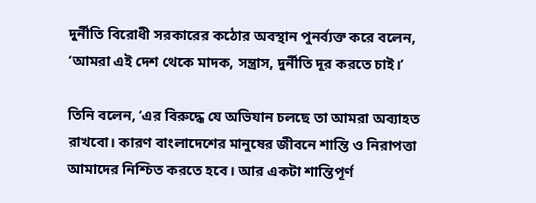দুর্নীতি বিরোধী সরকারের কঠোর অবস্থান পুনর্ব্যক্ত করে বলেন, ‘আমরা এই দেশ থেকে মাদক, সন্ত্রাস, দুর্নীতি দূর করতে চাই।’

তিনি বলেন, ‘এর বিরুদ্ধে যে অভিযান চলছে তা আমরা অব্যাহত রাখবো। কারণ বাংলাদেশের মানুষের জীবনে শান্তি ও নিরাপত্তা আমাদের নিশ্চিত করতে হবে। আর একটা শান্তিপূর্ণ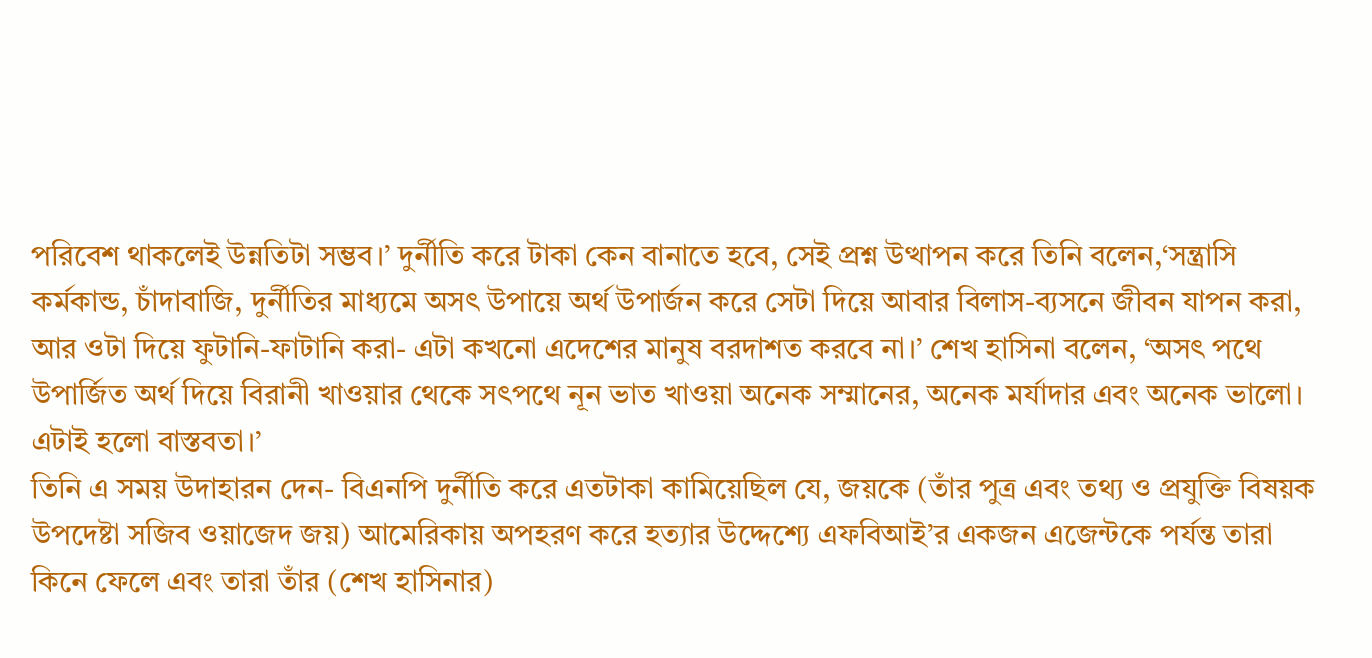পরিবেশ থাকলেই উন্নতিটা সম্ভব।’ দুর্নীতি করে টাকা কেন বানাতে হবে, সেই প্রশ্ন উত্থাপন করে তিনি বলেন,‘সন্ত্রাসি কর্মকান্ড, চাঁদাবাজি, দুর্নীতির মাধ্যমে অসৎ উপায়ে অর্থ উপার্জন করে সেটা দিয়ে আবার বিলাস-ব্যসনে জীবন যাপন করা, আর ওটা দিয়ে ফুটানি-ফাটানি করা- এটা কখনো এদেশের মানুষ বরদাশত করবে না।’ শেখ হাসিনা বলেন, ‘অসৎ পথে উপার্জিত অর্থ দিয়ে বিরানী খাওয়ার থেকে সৎপথে নূন ভাত খাওয়া অনেক সম্মানের, অনেক মর্যাদার এবং অনেক ভালো। এটাই হলো বাস্তবতা।’
তিনি এ সময় উদাহারন দেন- বিএনপি দুর্নীতি করে এতটাকা কামিয়েছিল যে, জয়কে (তাঁর পুত্র এবং তথ্য ও প্রযুক্তি বিষয়ক উপদেষ্টা সজিব ওয়াজেদ জয়) আমেরিকায় অপহরণ করে হত্যার উদ্দেশ্যে এফবিআই’র একজন এজেন্টকে পর্যন্ত তারা কিনে ফেলে এবং তারা তাঁর (শেখ হাসিনার)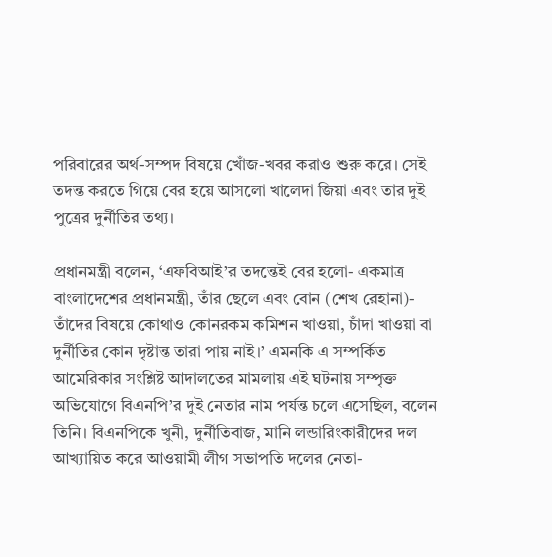পরিবারের অর্থ-সম্পদ বিষয়ে খোঁজ-খবর করাও শুরু করে। সেই তদন্ত করতে গিয়ে বের হয়ে আসলো খালেদা জিয়া এবং তার দুই পুত্রের দুর্নীতির তথ্য।

প্রধানমন্ত্রী বলেন, ‘এফবিআই’র তদন্তেই বের হলো- একমাত্র বাংলাদেশের প্রধানমন্ত্রী, তাঁর ছেলে এবং বোন (শেখ রেহানা)- তাঁদের বিষয়ে কোথাও কোনরকম কমিশন খাওয়া, চাঁদা খাওয়া বা দুর্নীতির কোন দৃষ্টান্ত তারা পায় নাই।’ এমনকি এ সম্পর্কিত আমেরিকার সংশ্লিষ্ট আদালতের মামলায় এই ঘটনায় সম্পৃক্ত অভিযোগে বিএনপি’র দুই নেতার নাম পর্যন্ত চলে এসেছিল, বলেন তিনি। বিএনপিকে খুনী, দুর্নীতিবাজ, মানি লন্ডারিংকারীদের দল আখ্যায়িত করে আওয়ামী লীগ সভাপতি দলের নেতা-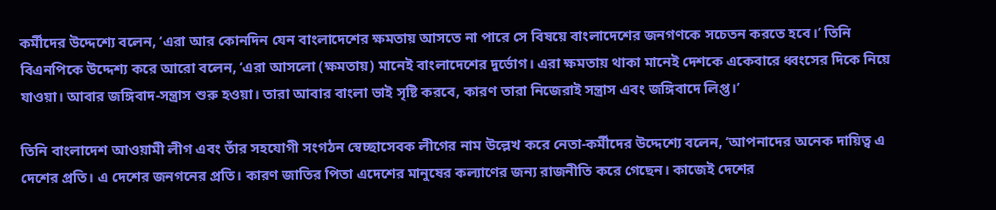কর্মীদের উদ্দেশ্যে বলেন, ‘এরা আর কোনদিন যেন বাংলাদেশের ক্ষমতায় আসতে না পারে সে বিষয়ে বাংলাদেশের জনগণকে সচেতন করতে হবে।’ তিনি বিএনপিকে উদ্দেশ্য করে আরো বলেন, ‘এরা আসলো (ক্ষমতায়) মানেই বাংলাদেশের দুর্ভোগ। এরা ক্ষমতায় থাকা মানেই দেশকে একেবারে ধ্বংসের দিকে নিয়ে যাওয়া। আবার জঙ্গিবাদ-সন্ত্রাস শুরু হওয়া। তারা আবার বাংলা ভাই সৃষ্টি করবে, কারণ তারা নিজেরাই সন্ত্রাস এবং জঙ্গিবাদে লিপ্ত।’

তিনি বাংলাদেশ আওয়ামী লীগ এবং তাঁর সহযোগী সংগঠন স্বেচ্ছাসেবক লীগের নাম উল্লেখ করে নেতা-কর্মীদের উদ্দেশ্যে বলেন, ‘আপনাদের অনেক দায়িত্ব এ দেশের প্রতি। এ দেশের জনগনের প্রতি। কারণ জাতির পিতা এদেশের মানুষের কল্যাণের জন্য রাজনীতি করে গেছেন। কাজেই দেশের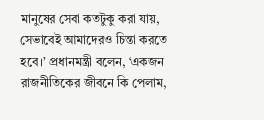মানুষের সেবা কতটুকু করা যায়, সেভাবেই আমাদেরও চিন্তা করতে হবে।’ প্রধানমন্ত্রী বলেন, ‘একজন রাজনীতিকের জীবনে কি পেলাম,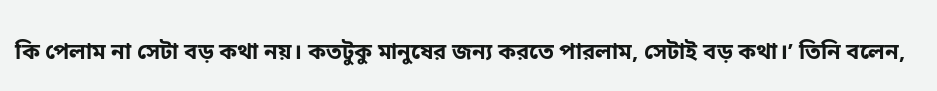কি পেলাম না সেটা বড় কথা নয়। কতটুকু মানুষের জন্য করতে পারলাম, সেটাই বড় কথা।’ তিনি বলেন,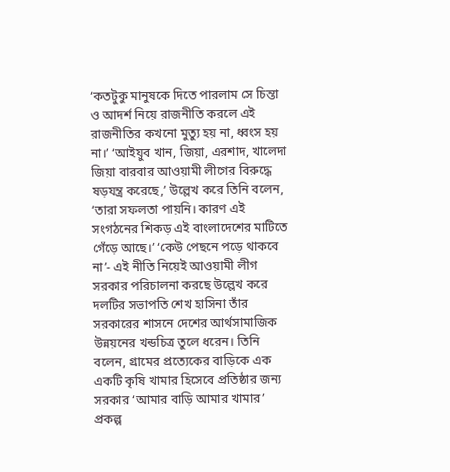‘কতটুকু মানুষকে দিতে পারলাম সে চিন্তা ও আদর্শ নিয়ে রাজনীতি করলে এই রাজনীতির কখনো মুত্যু হয় না, ধ্বংস হয় না।’ ‘আইয়ুব খান, জিয়া, এরশাদ, খালেদা জিয়া বারবার আওয়ামী লীগের বিরুদ্ধে ষড়যন্ত্র করেছে,’ উল্লেখ করে তিনি বলেন, ‘তারা সফলতা পায়নি। কারণ এই সংগঠনের শিকড় এই বাংলাদেশের মাটিতে গেঁড়ে আছে।’ ‘কেউ পেছনে পড়ে থাকবে না’- এই নীতি নিয়েই আওয়ামী লীগ সরকার পরিচালনা করছে উল্লেখ করে দলটির সভাপতি শেখ হাসিনা তাঁর সরকারের শাসনে দেশের আর্থসামাজিক উন্নয়নের খন্ডচিত্র তুলে ধরেন। তিনি বলেন, গ্রামের প্রত্যেকের বাড়িকে এক একটি কৃষি খামার হিসেবে প্রতিষ্ঠার জন্য সরকার ‘আমার বাড়ি আমার খামার’ প্রকল্প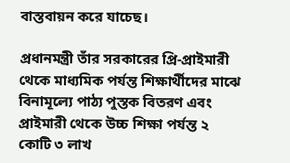বাস্তবায়ন করে যাচেছ।

প্রধানমন্ত্রী তাঁর সরকারের প্রি-প্রাইমারী থেকে মাধ্যমিক পর্যন্ত শিক্ষার্থীদের মাঝে বিনামূল্যে পাঠ্য পুস্তক বিতরণ এবং প্রাইমারী থেকে উচ্চ শিক্ষা পর্যন্ত ২ কোটি ৩ লাখ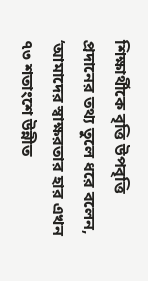শিক্ষার্থীকে বৃত্তি উপবৃত্তি প্রদানের তথ্য তুলে ধরে বলেন, ‘আমাদের স্বাক্ষরতার হার এখন ৭৩ শতাংশে উন্নীত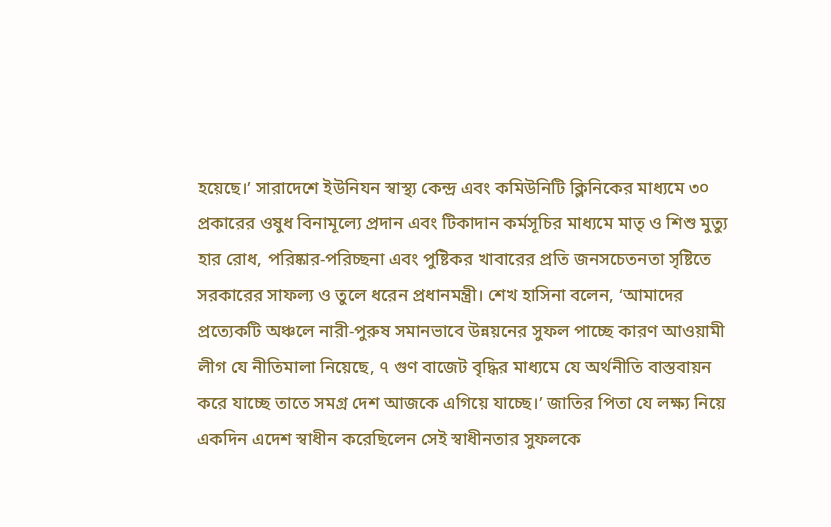হয়েছে।’ সারাদেশে ইউনিযন স্বাস্থ্য কেন্দ্র এবং কমিউনিটি ক্লিনিকের মাধ্যমে ৩০ প্রকারের ওষুধ বিনামূল্যে প্রদান এবং টিকাদান কর্মসূচির মাধ্যমে মাতৃ ও শিশু মুত্যু হার রোধ, পরিষ্কার-পরিচ্ছনা এবং পুষ্টিকর খাবারের প্রতি জনসচেতনতা সৃষ্টিতে সরকারের সাফল্য ও তুলে ধরেন প্রধানমন্ত্রী। শেখ হাসিনা বলেন, ‘আমাদের প্রত্যেকটি অঞ্চলে নারী-পুরুষ সমানভাবে উন্নয়নের সুফল পাচ্ছে কারণ আওয়ামী লীগ যে নীতিমালা নিয়েছে, ৭ গুণ বাজেট বৃদ্ধির মাধ্যমে যে অর্থনীতি বাস্তবায়ন করে যাচ্ছে তাতে সমগ্র দেশ আজকে এগিয়ে যাচ্ছে।’ জাতির পিতা যে লক্ষ্য নিয়ে একদিন এদেশ স্বাধীন করেছিলেন সেই স্বাধীনতার সুফলকে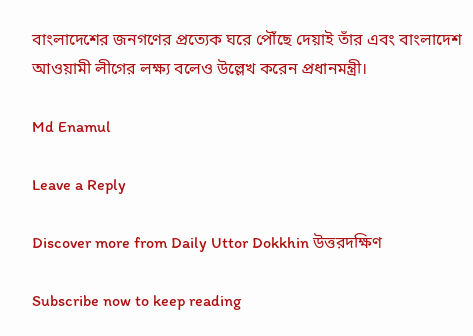বাংলাদেশের জনগণের প্রত্যেক ঘরে পৌঁছে দেয়াই তাঁর এবং বাংলাদেশ আওয়ামী লীগের লক্ষ্য বলেও উল্লেখ করেন প্রধানমন্ত্রী।

Md Enamul

Leave a Reply

Discover more from Daily Uttor Dokkhin উত্তরদক্ষিণ

Subscribe now to keep reading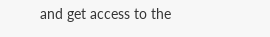and get access to the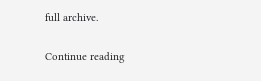full archive.

Continue reading